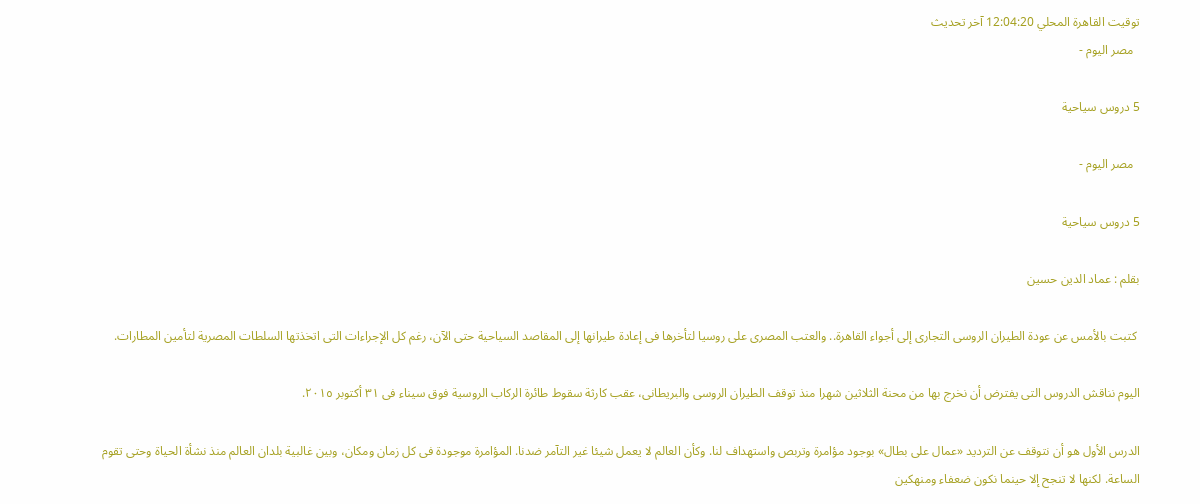توقيت القاهرة المحلي 12:04:20 آخر تحديث
  مصر اليوم -

5 دروس سياحية

  مصر اليوم -

5 دروس سياحية

بقلم : عماد الدين حسين

 كتبت بالأمس عن عودة الطيران الروسى التجارى إلى أجواء القاهرة.. والعتب المصرى على روسيا لتأخرها فى إعادة طيرانها إلى المقاصد السياحية حتى الآن، رغم كل الإجراءات التى اتخذتها السلطات المصرية لتأمين المطارات.

اليوم نناقش الدروس التى يفترض أن نخرج بها من محنة الثلاثين شهرا منذ توقف الطيران الروسى والبريطانى، عقب كارثة سقوط طائرة الركاب الروسية فوق سيناء فى ٣١ أكتوبر ٢٠١٥.

الدرس الأول هو أن نتوقف عن الترديد «عمال على بطال» بوجود مؤامرة وتربص واستهداف لنا. وكأن العالم لا يعمل شيئا غير التآمر ضدنا. المؤامرة موجودة فى كل زمان ومكان، وبين غالبية بلدان العالم منذ نشأة الحياة وحتى تقوم الساعة. لكنها لا تنجح إلا حينما نكون ضعفاء ومنهكين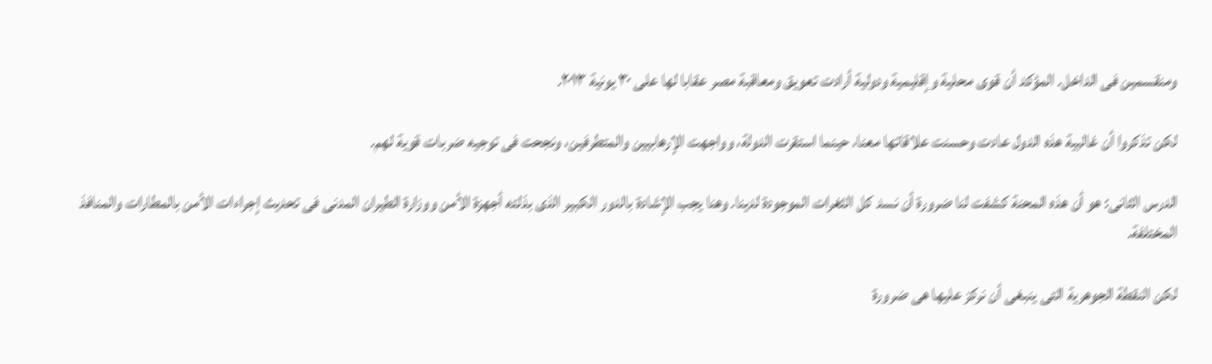ومنقسمين فى الداخل. المؤكد أن قوى محلية وإقليمية ودولية أرادت تعويق ومعاقبة مصر عقابا لها على ٣٠ يونية ٢٠١٣.

لكن تذكروا أن غالبية هذه الدول عادت وحسنت علاقاتها معنا، حينما استقرت الدولة، وواجهت الإرهابيين والمتطرفين، ونجحت فى توجيه ضربات قوية لهم.

الدرس الثانى: هو أن هذه المحنة كشفت لنا ضرورة أن نسد كل الثغرات الموجودة لدينا. وهنا يجب الإشادة بالدور الكبير الذى بذلته أجهزة الأمن ووزارة الطيران المدنى فى تحديث إجراءات الأمن بالمطارات والمنافذ المختلفة.

لكن النقطة الجوهرية التى ينبغى أن نركز عليها هى ضرورة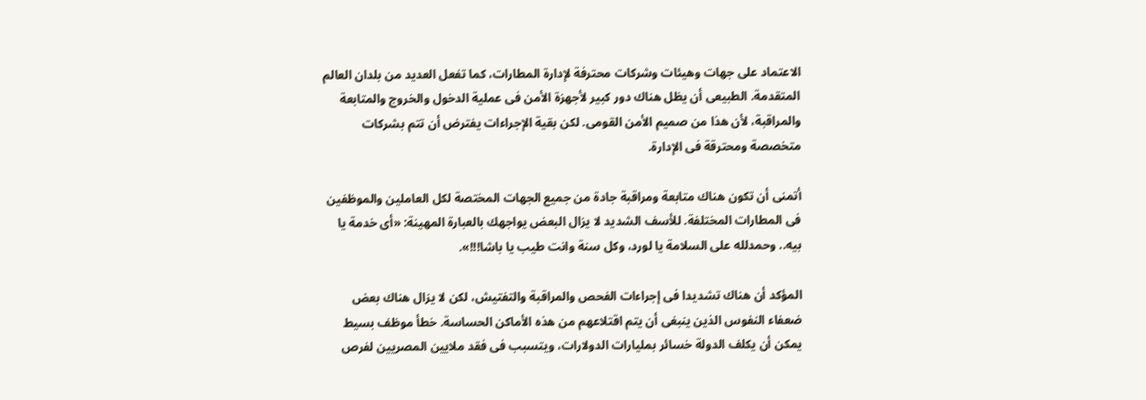الاعتماد على جهات وهيئات وشركات محترفة لإدارة المطارات، كما تفعل العديد من بلدان العالم المتقدمة. الطبيعى أن يظل هناك دور كبير لأجهزة الأمن فى عملية الدخول والخروج والمتابعة والمراقبة، لأن هذا من صميم الأمن القومى. لكن بقية الإجراءات يفترض أن تتم بشركات متخصصة ومحترقة فى الإدارة.

أتمنى أن تكون هناك متابعة ومراقبة جادة من جميع الجهات المختصة لكل العاملين والموظفين فى المطارات المختلفة. للأسف الشديد لا يزال البعض يواجهك بالعبارة المهينة: «أى خدمة يا بيه.. وحمدلله على السلامة يا لورد، وكل سنة وانت طيب يا باشا!!!».

المؤكد أن هناك تشديدا فى إجراءات الفحص والمراقبة والتفتيش، لكن لا يزال هناك بعض ضعفاء النفوس الذين ينبغى أن يتم اقتلاعهم من هذه الأماكن الحساسة. خطأ موظف بسيط يمكن أن يكلف الدولة خسائر بمليارات الدولارات، ويتسبب فى فقد ملايين المصريين لفرص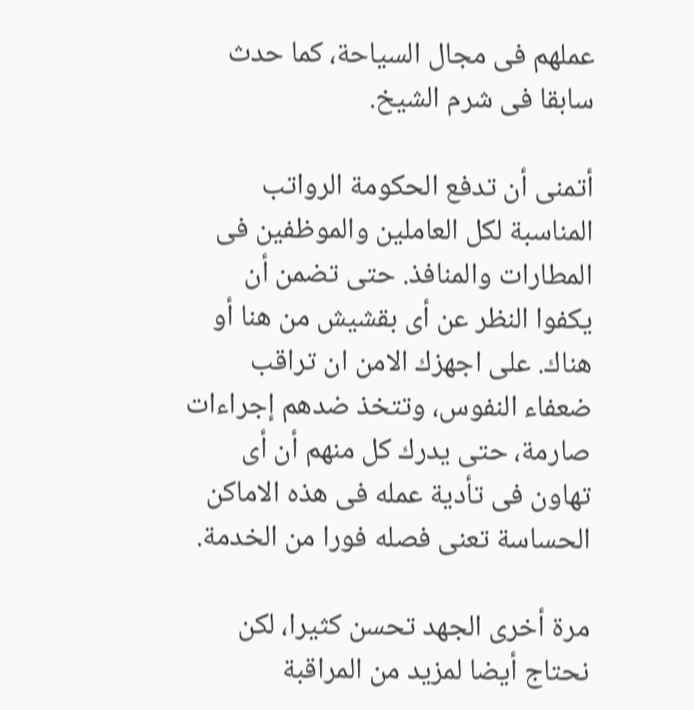عملهم فى مجال السياحة، كما حدث سابقا فى شرم الشيخ.

أتمنى أن تدفع الحكومة الرواتب المناسبة لكل العاملين والموظفين فى المطارات والمنافذ. حتى تضمن أن يكفوا النظر عن أى بقشيش من هنا أو هناك. على اجهزك الامن ان تراقب ضعفاء النفوس، وتتخذ ضدهم إجراءات صارمة، حتى يدرك كل منهم أن أى تهاون فى تأدية عمله فى هذه الاماكن الحساسة تعنى فصله فورا من الخدمة.

مرة أخرى الجهد تحسن كثيرا، لكن نحتاج أيضا لمزيد من المراقبة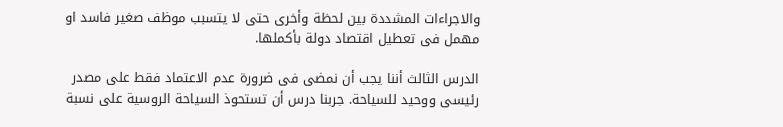والاجراءات المشددة بين لحظة وأخرى حتى لا يتسبب موظف صغير فاسد او مهمل فى تعطيل اقتصاد دولة بأكملها.

الدرس الثالث أننا يجب أن نمضى فى ضرورة عدم الاعتماد فقط على مصدر رئيسى ووحيد للسياحة. جربنا درس أن تستحوذ السياحة الروسية على نسبة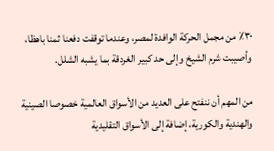٣٠٪ من مجمل الحركة الوافدة لمصر، وعندما توقفت دفعنا ثمنا باهظا، وأصيبت شرم الشيخ وإلى حد كبير الغردقة بما يشبه الشلل.

من المهم أن ننفتح على العديد من الأسواق العالمية خصوصا الصينية والهندية والكورية، إضافة إلى الأسواق التقليدية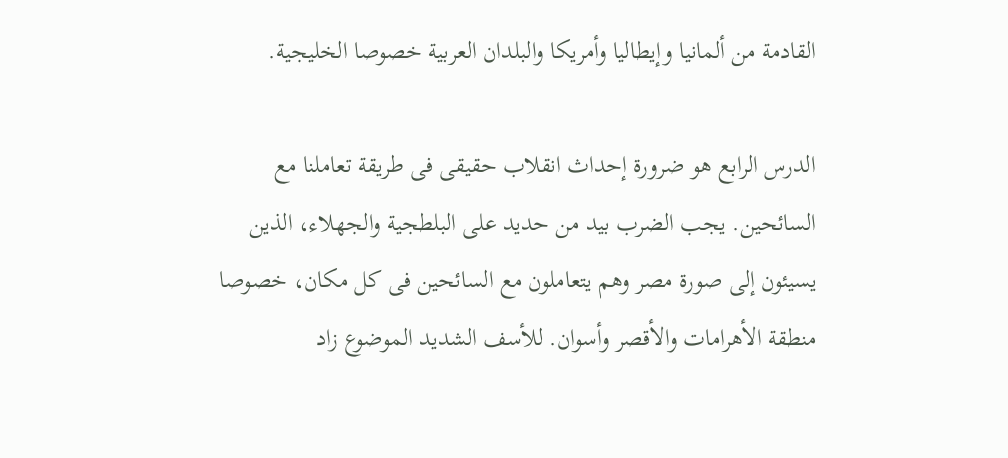القادمة من ألمانيا وإيطاليا وأمريكا والبلدان العربية خصوصا الخليجية.

الدرس الرابع هو ضرورة إحداث انقلاب حقيقى فى طريقة تعاملنا مع السائحين. يجب الضرب بيد من حديد على البلطجية والجهلاء، الذين يسيئون إلى صورة مصر وهم يتعاملون مع السائحين فى كل مكان، خصوصا منطقة الأهرامات والأقصر وأسوان. للأسف الشديد الموضوع زاد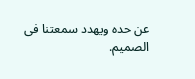عن حده ويهدد سمعتنا فى الصميم.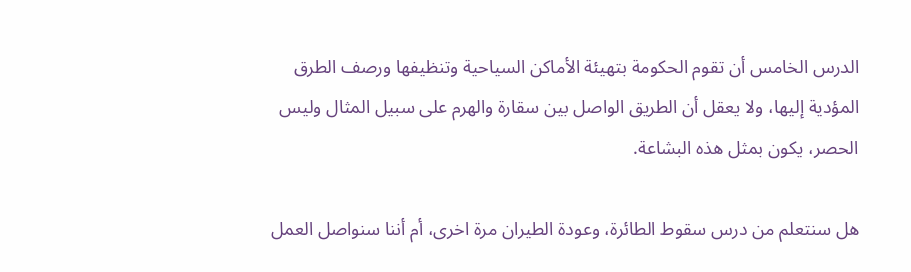الدرس الخامس أن تقوم الحكومة بتهيئة الأماكن السياحية وتنظيفها ورصف الطرق المؤدية إليها، ولا يعقل أن الطريق الواصل بين سقارة والهرم على سبيل المثال وليس الحصر، يكون بمثل هذه البشاعة.

هل سنتعلم من درس سقوط الطائرة، وعودة الطيران مرة اخرى، أم أننا سنواصل العمل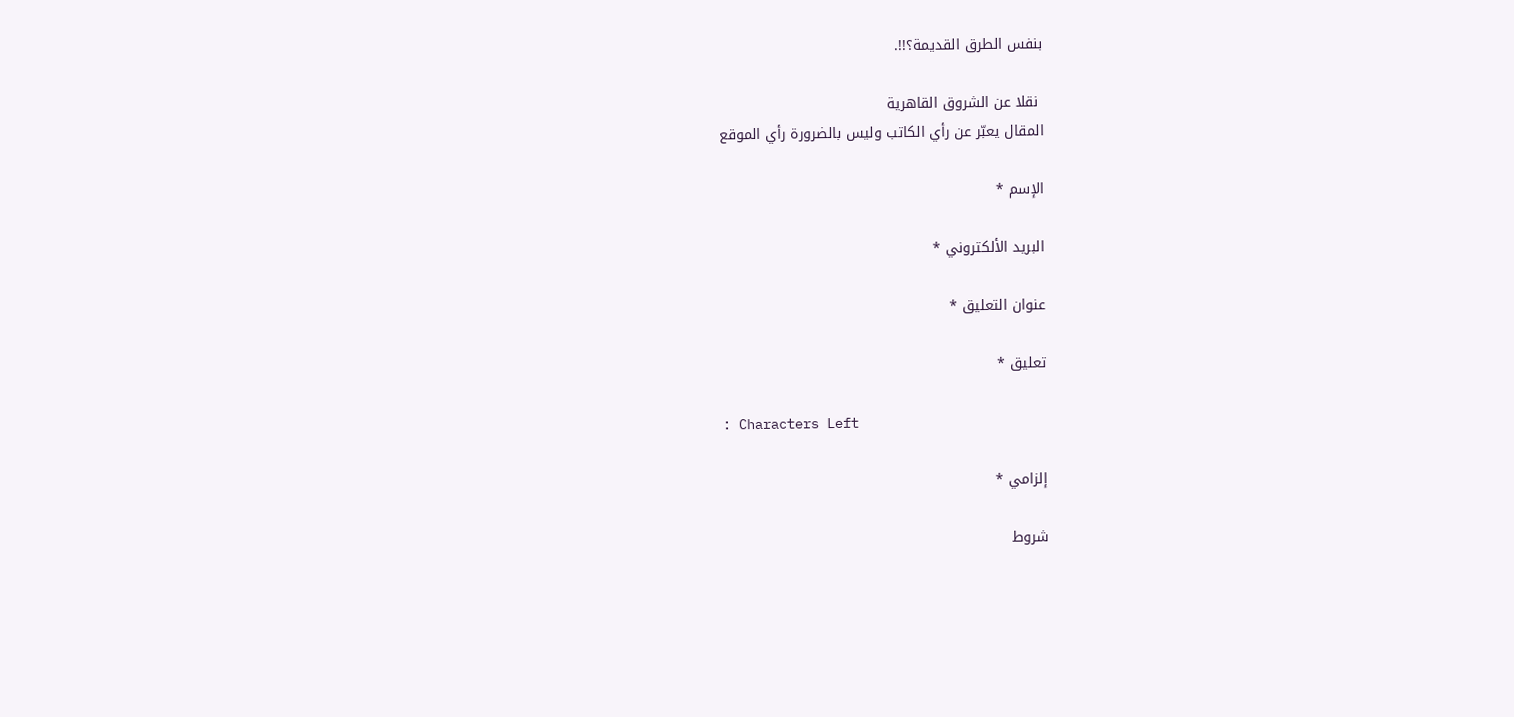بنفس الطرق القديمة؟!!.

 نقلا عن الشروق القاهرية
المقال يعبّر عن رأي الكاتب وليس بالضرورة رأي الموقع

الإسم *

البريد الألكتروني *

عنوان التعليق *

تعليق *

: Characters Left

إلزامي *

شروط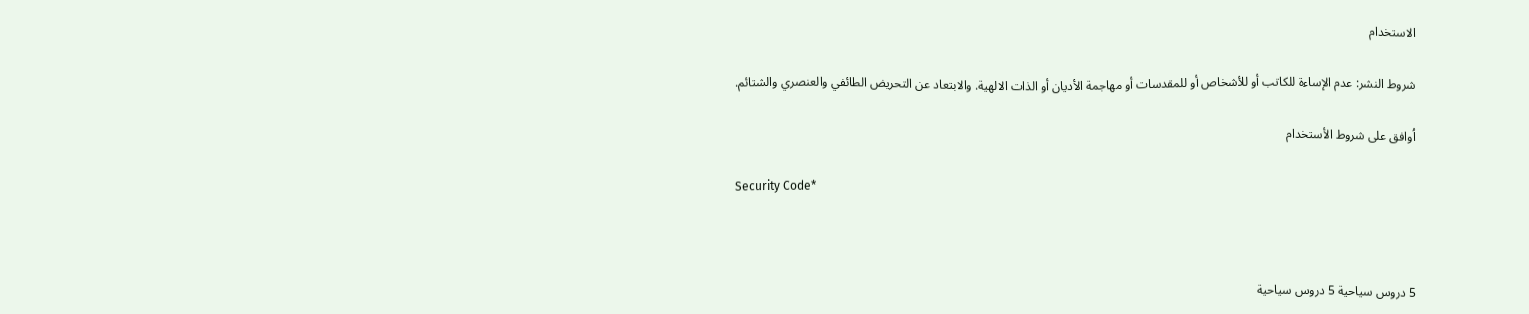الاستخدام

شروط النشر: عدم الإساءة للكاتب أو للأشخاص أو للمقدسات أو مهاجمة الأديان أو الذات الالهية. والابتعاد عن التحريض الطائفي والعنصري والشتائم.

اُوافق على شروط الأستخدام

Security Code*



5 دروس سياحية 5 دروس سياحية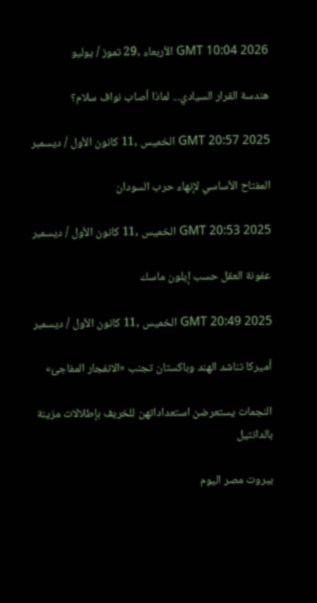GMT 10:04 2026 الأربعاء ,29 تموز / يوليو

هندسة القرار السيادي... لماذا أصاب نواف سلام؟

GMT 20:57 2025 الخميس ,11 كانون الأول / ديسمبر

المفتاح الأساسي لإنهاء حرب السودان

GMT 20:53 2025 الخميس ,11 كانون الأول / ديسمبر

عفونة العقل حسب إيلون ماسك

GMT 20:49 2025 الخميس ,11 كانون الأول / ديسمبر

أميركا تناشد الهند وباكستان تجنب «الانفجار المفاجئ»

النجمات يستعرضن استعداداتهن للخريف بإطلالات مزينة بالدانتيل

بيروت مصر اليوم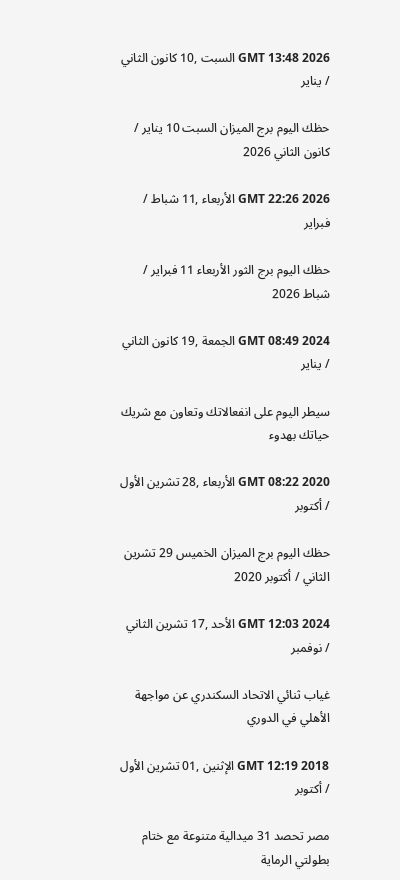GMT 13:48 2026 السبت ,10 كانون الثاني / يناير

حظك اليوم برج الميزان السبت 10 يناير / كانون الثاني 2026

GMT 22:26 2026 الأربعاء ,11 شباط / فبراير

حظك اليوم برج الثور الأربعاء 11 فبراير / شباط 2026

GMT 08:49 2024 الجمعة ,19 كانون الثاني / يناير

سيطر اليوم على انفعالاتك وتعاون مع شريك حياتك بهدوء

GMT 08:22 2020 الأربعاء ,28 تشرين الأول / أكتوبر

حظك اليوم برج الميزان الخميس 29 تشرين الثاني / أكتوبر 2020

GMT 12:03 2024 الأحد ,17 تشرين الثاني / نوفمبر

غياب ثنائي الاتحاد السكندري عن مواجهة الأهلي في الدوري

GMT 12:19 2018 الإثنين ,01 تشرين الأول / أكتوبر

مصر تحصد 31 ميدالية متنوعة مع ختام بطولتي الرماية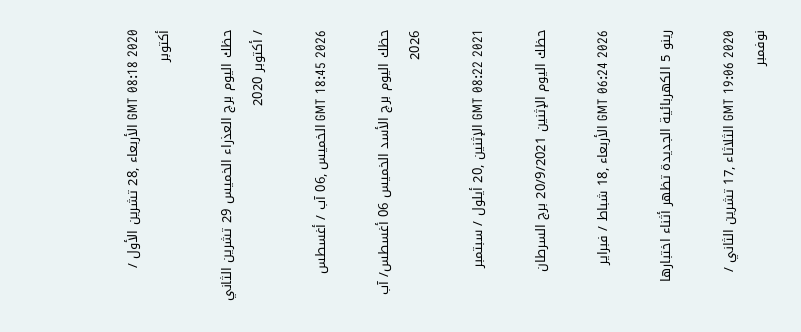GMT 08:18 2020 الأربعاء ,28 تشرين الأول / أكتوبر

حظك اليوم برج العذراء الخميس 29 تشرين الثاني / أكتوبر 2020

GMT 18:45 2026 الخميس ,06 آب / أغسطس

حظك اليوم برج الأسد الخميس 06 أغسطس/ آب 2026

GMT 08:22 2021 الإثنين ,20 أيلول / سبتمبر

حظك اليوم الإثنين 20/9/2021 برج السرطان

GMT 06:24 2026 الأربعاء ,18 شباط / فبراير

رينو 5 الكهربائية الجديدة تظهر أثناء اختبارها

GMT 19:06 2020 الثلاثاء ,17 تشرين الثاني / نوفمبر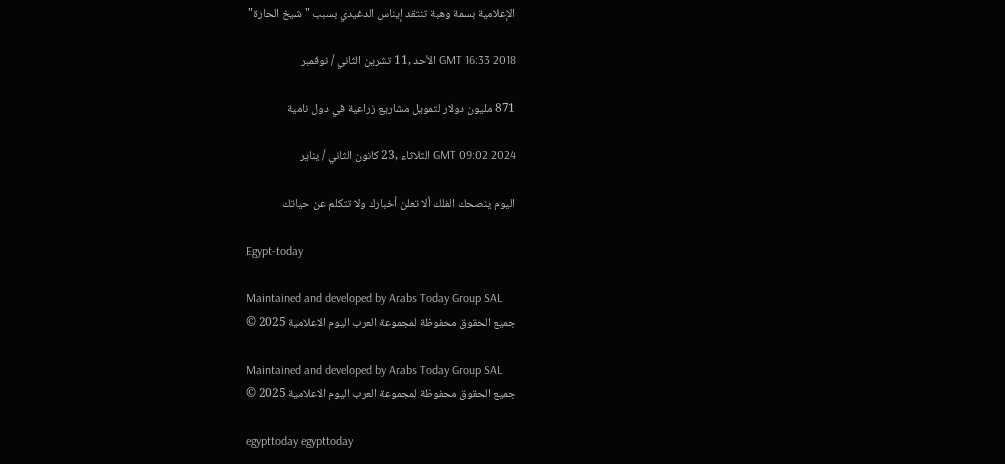الإعلامية بسمة وهبة تنتقد إيناس الدغيدي بسبب "شيخ الحارة"

GMT 16:33 2018 الأحد ,11 تشرين الثاني / نوفمبر

871 مليون دولار لتمويل مشاريع زراعية في دول نامية

GMT 09:02 2024 الثلاثاء ,23 كانون الثاني / يناير

اليوم ينصحك الفلك ألا تعلن أخبارك ولا تتكلم عن حياتك

Egypt-today

Maintained and developed by Arabs Today Group SAL
جميع الحقوق محفوظة لمجموعة العرب اليوم الاعلامية 2025 ©

Maintained and developed by Arabs Today Group SAL
جميع الحقوق محفوظة لمجموعة العرب اليوم الاعلامية 2025 ©

egypttoday egypttoday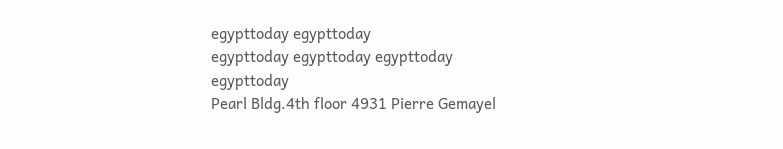egypttoday egypttoday
egypttoday egypttoday egypttoday
egypttoday
Pearl Bldg.4th floor 4931 Pierre Gemayel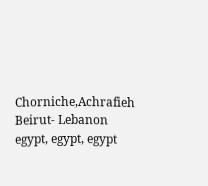Chorniche,Achrafieh Beirut- Lebanon
egypt, egypt, egypt